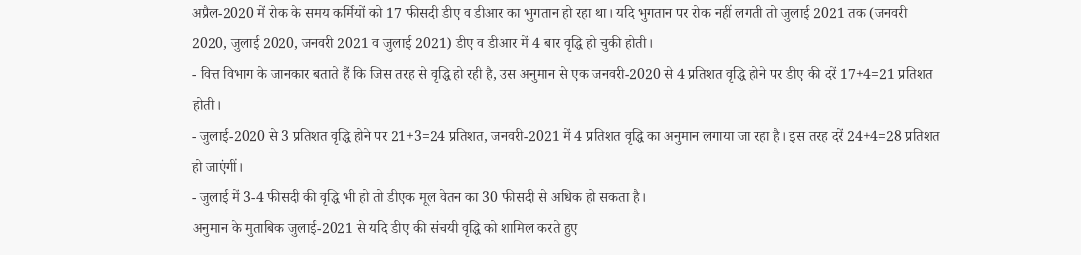अप्रैल-2020 में रोक के समय कर्मियों को 17 फीसदी डीए व डीआर का भुगतान हो रहा था। यदि भुगतान पर रोक नहीं लगती तो जुलाई 2021 तक (जनवरी 2020, जुलाई 2020, जनवरी 2021 व जुलाई 2021) डीए व डीआर में 4 बार वृद्धि हो चुकी होती।
- वित्त विभाग के जानकार बताते हैं कि जिस तरह से वृद्धि हो रही है, उस अनुमान से एक जनवरी-2020 से 4 प्रतिशत वृद्धि होने पर डीए की दरें 17+4=21 प्रतिशत होती।
- जुलाई-2020 से 3 प्रतिशत वृद्धि होने पर 21+3=24 प्रतिशत, जनवरी-2021 में 4 प्रतिशत वृद्धि का अनुमान लगाया जा रहा है। इस तरह दरें 24+4=28 प्रतिशत हो जाएंगीं।
- जुलाई में 3-4 फीसदी की वृद्धि भी हो तो डीएक मूल वेतन का 30 फीसदी से अधिक हो सकता है।
अनुमान के मुताबिक जुलाई-2021 से यदि डीए की संचयी वृद्धि को शामिल करते हुए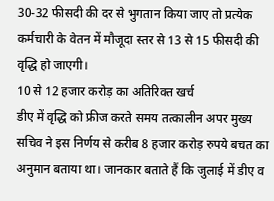30-32 फीसदी की दर से भुगतान किया जाए तो प्रत्येक कर्मचारी के वेतन में मौजूदा स्तर से 13 से 15 फीसदी की वृद्धि हो जाएगी।
10 से 12 हजार करोड़ का अतिरिक्त खर्च
डीए में वृद्धि को फ्रीज करते समय तत्कालीन अपर मुख्य सचिव ने इस निर्णय से करीब 8 हजार करोड़ रुपये बचत का अनुमान बताया था। जानकार बताते हैं कि जुलाई में डीए व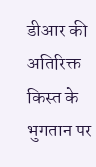डीआर की अतिरिक्त किस्त के भुगतान पर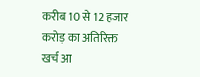करीब 10 से 12 हजार करोड़ का अतिरिक्त खर्च आ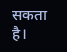सकता है।